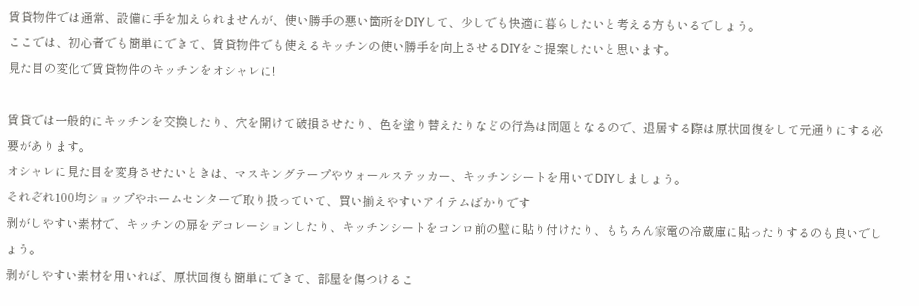賃貸物件では通常、設備に手を加えられませんが、使い勝手の悪い箇所をDIYして、少しでも快適に暮らしたいと考える方もいるでしょう。
ここでは、初心者でも簡単にできて、賃貸物件でも使えるキッチンの使い勝手を向上させるDIYをご提案したいと思います。
見た目の変化で賃貸物件のキッチンをオシャレに!

賃貸では一般的にキッチンを交換したり、穴を開けて破損させたり、色を塗り替えたりなどの行為は問題となるので、退居する際は原状回復をして元通りにする必要があります。
オシャレに見た目を変身させたいときは、マスキングテープやウォールステッカー、キッチンシートを用いてDIYしましょう。
それぞれ100均ショップやホームセンターで取り扱っていて、買い揃えやすいアイテムばかりです
剥がしやすい素材で、キッチンの扉をデコレーションしたり、キッチンシートをコンロ前の壁に貼り付けたり、もちろん家電の冷蔵庫に貼ったりするのも良いでしょう。
剥がしやすい素材を用いれば、原状回復も簡単にできて、部屋を傷つけるこ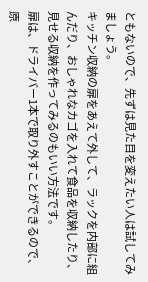ともないので、先ずは見た目を変えたい人は試してみましょう。
キッチン収納の扉をあえて外して、ラックを内部に組んだり、おしゃれなカゴを入れて食品を収納したり、見せる収納を作ってみるのもいい方法です。
扉は、ドライバー1本で取り外すことができるので、原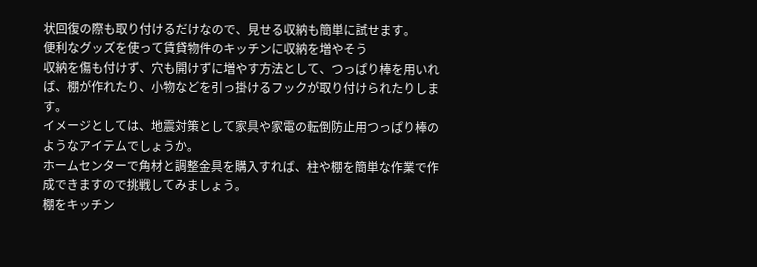状回復の際も取り付けるだけなので、見せる収納も簡単に試せます。
便利なグッズを使って賃貸物件のキッチンに収納を増やそう
収納を傷も付けず、穴も開けずに増やす方法として、つっぱり棒を用いれば、棚が作れたり、小物などを引っ掛けるフックが取り付けられたりします。
イメージとしては、地震対策として家具や家電の転倒防止用つっぱり棒のようなアイテムでしょうか。
ホームセンターで角材と調整金具を購入すれば、柱や棚を簡単な作業で作成できますので挑戦してみましょう。
棚をキッチン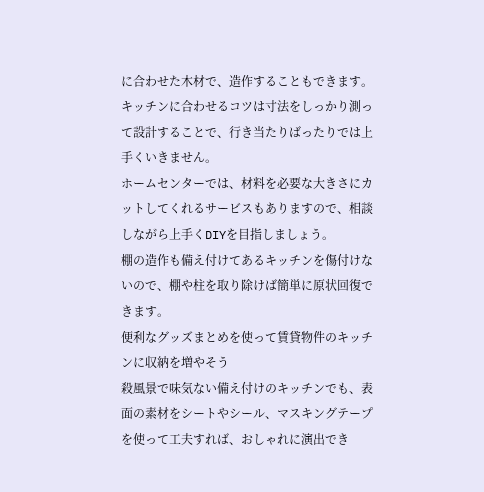に合わせた木材で、造作することもできます。
キッチンに合わせるコツは寸法をしっかり測って設計することで、行き当たりばったりでは上手くいきません。
ホームセンターでは、材料を必要な大きさにカットしてくれるサービスもありますので、相談しながら上手くDIYを目指しましょう。
棚の造作も備え付けてあるキッチンを傷付けないので、棚や柱を取り除けば簡単に原状回復できます。
便利なグッズまとめを使って賃貸物件のキッチンに収納を増やそう
殺風景で味気ない備え付けのキッチンでも、表面の素材をシートやシール、マスキングテープを使って工夫すれば、おしゃれに演出でき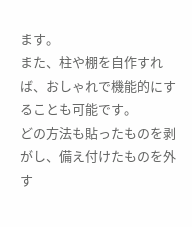ます。
また、柱や棚を自作すれば、おしゃれで機能的にすることも可能です。
どの方法も貼ったものを剥がし、備え付けたものを外す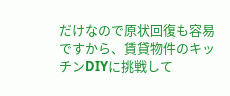だけなので原状回復も容易ですから、賃貸物件のキッチンDIYに挑戦して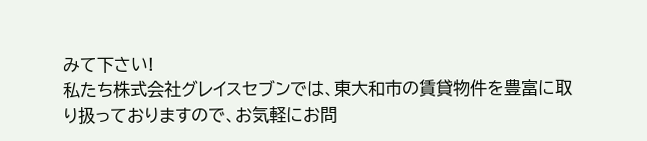みて下さい!
私たち株式会社グレイスセブンでは、東大和市の賃貸物件を豊富に取り扱っておりますので、お気軽にお問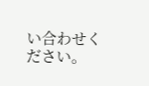い合わせください。